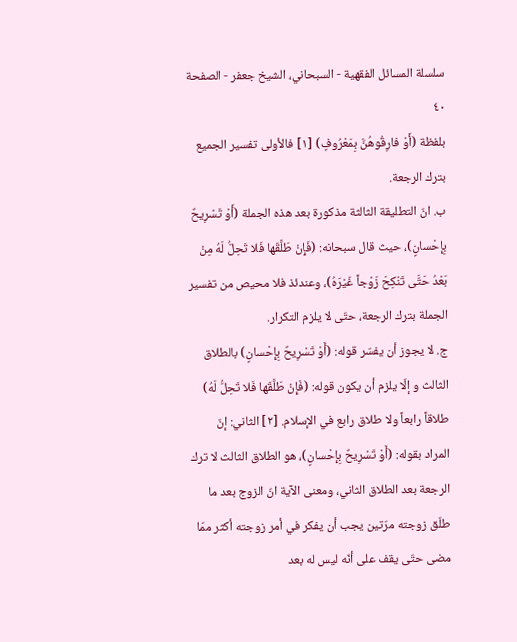سلسلة المسائل الفقهية - السبحاني، الشيخ جعفر - الصفحة ٤٠
بلفظة (أَوْ فارِقُوهُنَّ بِمَعْرُوفٍ) [١] فالأولى تفسير الجميع بترك الرجعة.
ب. انّ التطليقة الثالثة مذكورة بعد هذه الجملة (أَوْ تَسْرِيحٌ بِإِحْسانٍ)، حيث قال سبحانه: (فَإِنْ طَلَّقَها فَلا تَحِلُّ لَهُ مِنْ بَعْدُ حَتَّى تَنْكِحَ زَوْجاً غَيْرَهُ)، وعندئذ فلا محيص من تفسير الجملة بترك الرجعة، حتّى لا يلزم التكرار.
ج. لا يجوز أن يفسّر قوله: (أَوْ تَسْرِيحٌ بِإِحْسانٍ) بالطلاق الثالث و إلّا يلزم أن يكون قوله: (فَإِنْ طَلَّقَها فَلا تَحِلُّ لَهُ) طلاقاً رابعاً ولا طلاق رابع في الإسلام. [٢] الثاني: إنّ المراد بقوله: (أَوْ تَسْرِيحٌ بِإِحْسانٍ)، هو الطلاق الثالث لا ترك الرجعة بعد الطلاق الثاني، ومعنى الآية انّ الزوج بعد ما طلّق زوجته مرّتين يجب أن يفكر في أمر زوجته أكثر ممّا مضى حتّى يقف على أنّه ليس له بعد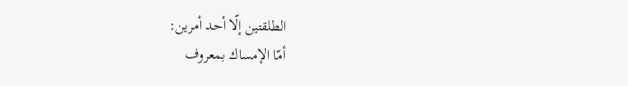الطلقتين إلّا أحد أمرين:
أمّا الإمساك بمعروف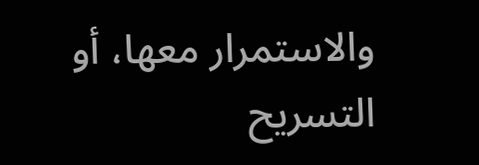والاستمرار معها، أو التسريح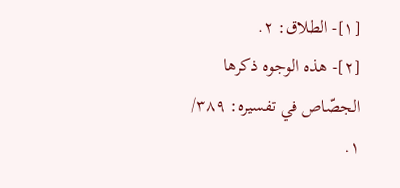[١]- الطلاق: ٢.
[٢]- هذه الوجوه ذكرها الجصّاص في تفسيره: ٣٨٩/ ١.